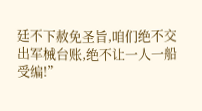廷不下赦免圣旨,咱们绝不交出军械台账,绝不让一人一船受编!”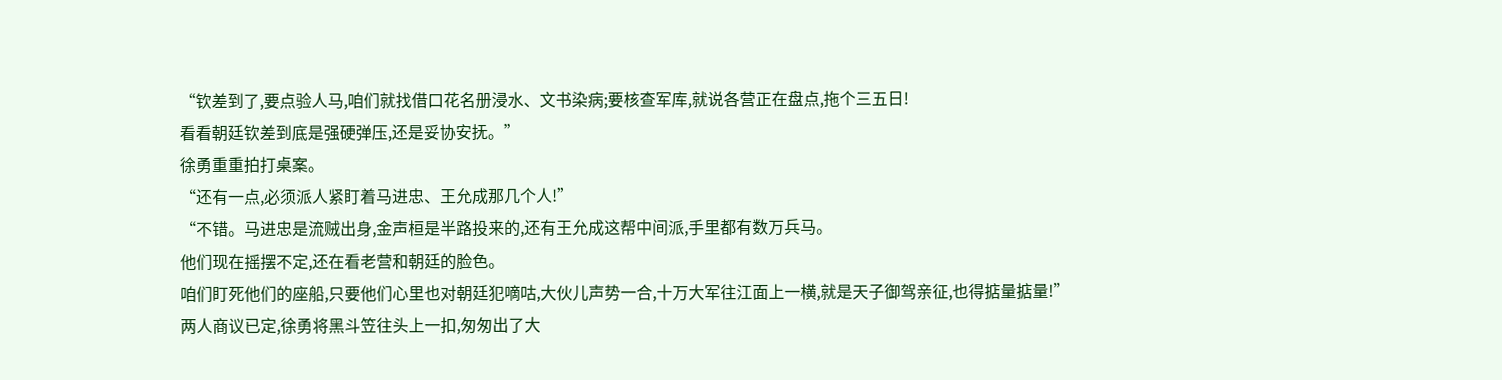“钦差到了,要点验人马,咱们就找借口花名册浸水、文书染病;要核查军库,就说各营正在盘点,拖个三五日!
看看朝廷钦差到底是强硬弹压,还是妥协安抚。”
徐勇重重拍打桌案。
“还有一点,必须派人紧盯着马进忠、王允成那几个人!”
“不错。马进忠是流贼出身,金声桓是半路投来的,还有王允成这帮中间派,手里都有数万兵马。
他们现在摇摆不定,还在看老营和朝廷的脸色。
咱们盯死他们的座船,只要他们心里也对朝廷犯嘀咕,大伙儿声势一合,十万大军往江面上一横,就是天子御驾亲征,也得掂量掂量!”
两人商议已定,徐勇将黑斗笠往头上一扣,匆匆出了大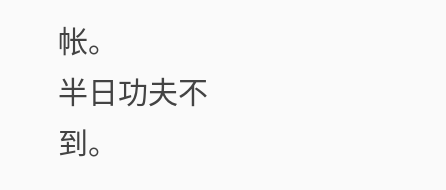帐。
半日功夫不到。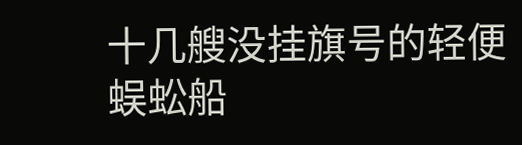十几艘没挂旗号的轻便蜈蚣船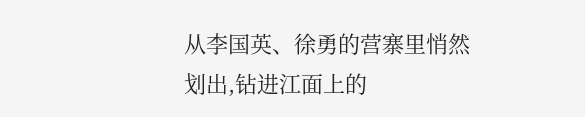从李国英、徐勇的营寨里悄然划出,钻进江面上的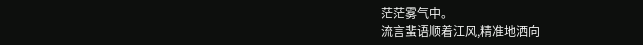茫茫雾气中。
流言蜚语顺着江风,精准地洒向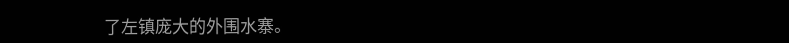了左镇庞大的外围水寨。